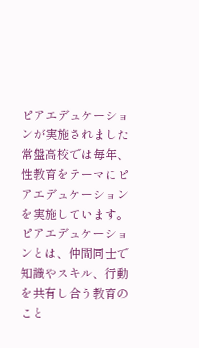ピアエデュケーションが実施されました
常盤高校では毎年、性教育をテーマにピアエデュケーションを実施しています。ピアエデュケーションとは、仲間同士で知識やスキル、行動を共有し合う教育のこと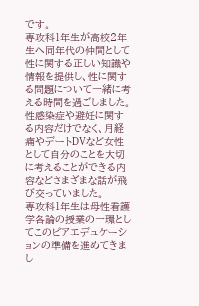です。
専攻科1年生が高校2年生へ同年代の仲間として性に関する正しい知識や情報を提供し、性に関する問題について一緒に考える時間を過ごしました。性感染症や避妊に関する内容だけでなく、月経痛やデートDVなど女性として自分のことを大切に考えることができる内容などさまざまな話が飛び交っていました。
専攻科1年生は母性看護学各論の授業の一環としてこのピアエデュケーションの準備を進めてきまし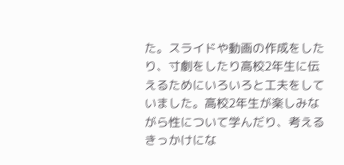た。スライドや動画の作成をしたり、寸劇をしたり高校2年生に伝えるためにいろいろと工夫をしていました。高校2年生が楽しみながら性について学んだり、考えるきっかけにな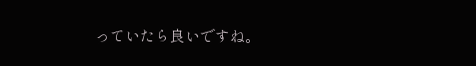っていたら良いですね。